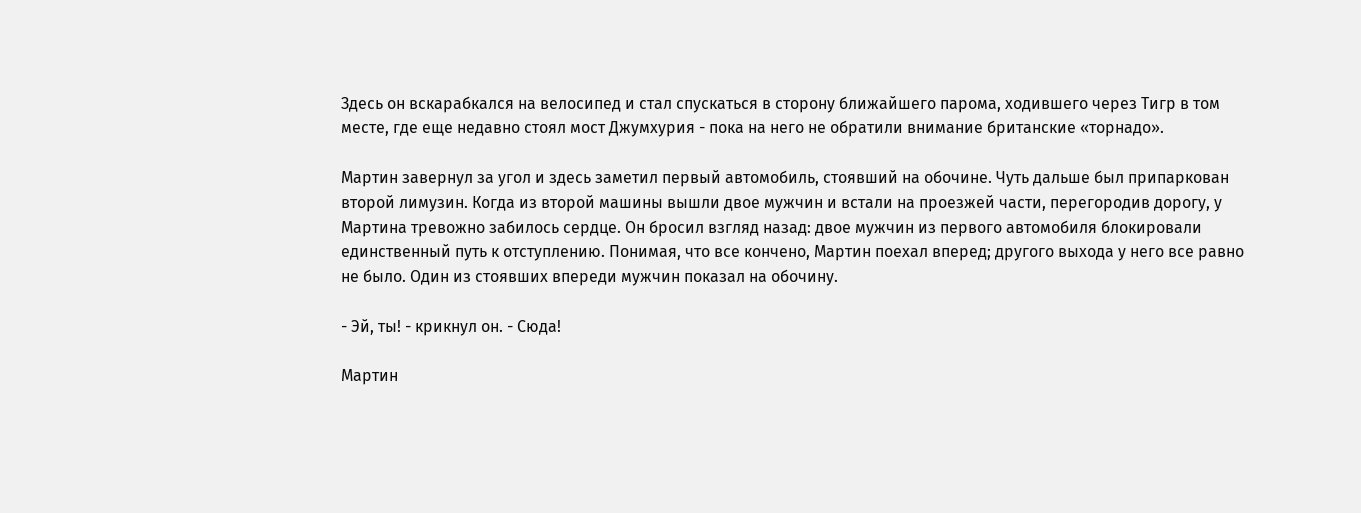Здесь он вскарабкался на велосипед и стал спускаться в сторону ближайшего парома, ходившего через Тигр в том месте, где еще недавно стоял мост Джумхурия - пока на него не обратили внимание британские «торнадо».

Мартин завернул за угол и здесь заметил первый автомобиль, стоявший на обочине. Чуть дальше был припаркован второй лимузин. Когда из второй машины вышли двое мужчин и встали на проезжей части, перегородив дорогу, у Мартина тревожно забилось сердце. Он бросил взгляд назад: двое мужчин из первого автомобиля блокировали единственный путь к отступлению. Понимая, что все кончено, Мартин поехал вперед; другого выхода у него все равно не было. Один из стоявших впереди мужчин показал на обочину.

- Эй, ты! - крикнул он. - Сюда!

Мартин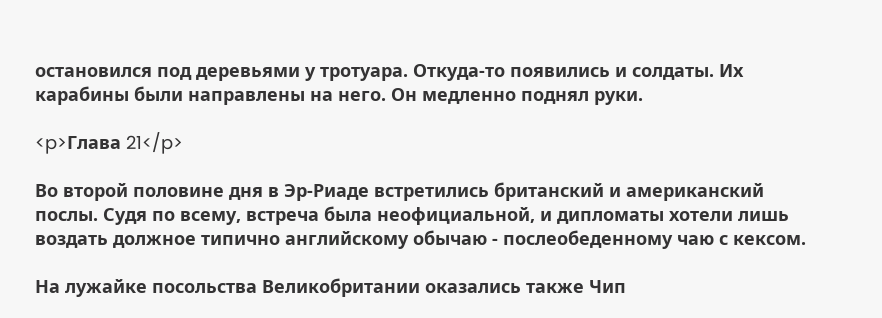остановился под деревьями у тротуара. Откуда-то появились и солдаты. Их карабины были направлены на него. Он медленно поднял руки.

<p>Глава 21</p>

Во второй половине дня в Эр-Риаде встретились британский и американский послы. Судя по всему, встреча была неофициальной, и дипломаты хотели лишь воздать должное типично английскому обычаю - послеобеденному чаю с кексом.

На лужайке посольства Великобритании оказались также Чип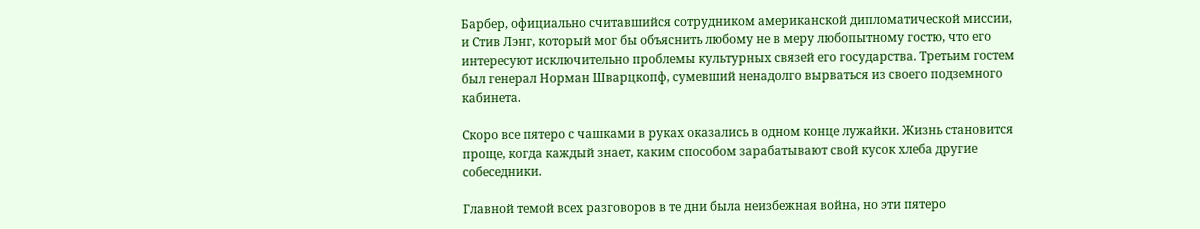Барбер, официально считавшийся сотрудником американской дипломатической миссии, и Стив Лэнг, который мог бы объяснить любому не в меру любопытному гостю, что его интересуют исключительно проблемы культурных связей его государства. Третьим гостем был генерал Норман Шварцкопф, сумевший ненадолго вырваться из своего подземного кабинета.

Скоро все пятеро с чашками в руках оказались в одном конце лужайки. Жизнь становится проще, когда каждый знает, каким способом зарабатывают свой кусок хлеба другие собеседники.

Главной темой всех разговоров в те дни была неизбежная война, но эти пятеро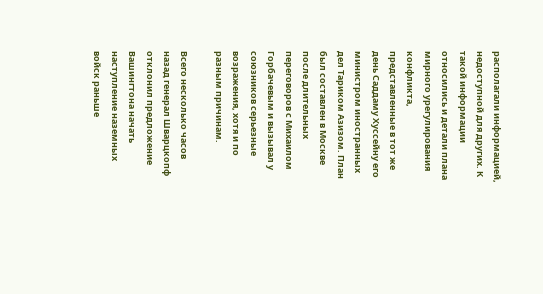располагали информацией, недоступной для других. К такой информации относились и детали плана мирного урегулирования конфликта, представленные в тот же день Саддаму Хуссейну его министром иностранных дел Тариком Азизом. План был составлен в Москве после длительных переговоров с Михаилом Горбачевым и вызывал у союзников серьезные возражения, хотя и по разным причинам.

Всего несколько часов назад генерал Шварцкопф отклонил предложение Вашингтона начать наступление наземных войск раньше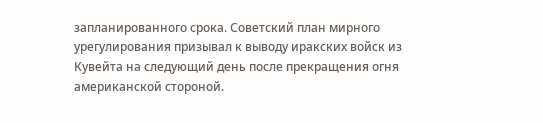запланированного срока. Советский план мирного урегулирования призывал к выводу иракских войск из Кувейта на следующий день после прекращения огня американской стороной.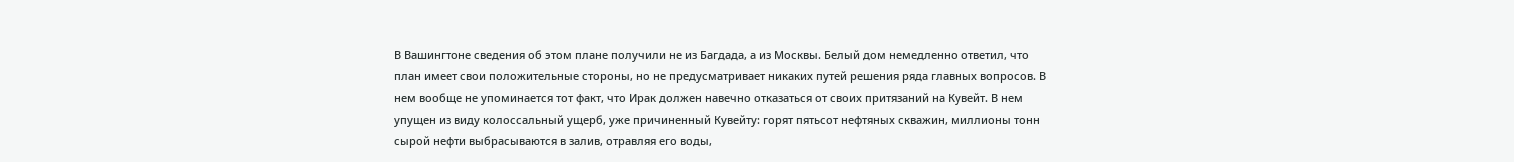В Вашингтоне сведения об этом плане получили не из Багдада, а из Москвы. Белый дом немедленно ответил, что план имеет свои положительные стороны, но не предусматривает никаких путей решения ряда главных вопросов. В нем вообще не упоминается тот факт, что Ирак должен навечно отказаться от своих притязаний на Кувейт. В нем упущен из виду колоссальный ущерб, уже причиненный Кувейту: горят пятьсот нефтяных скважин, миллионы тонн сырой нефти выбрасываются в залив, отравляя его воды,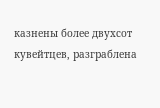казнены более двухсот кувейтцев, разграблена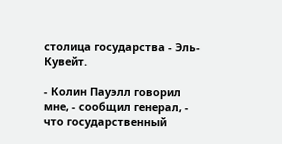столица государства - Эль-Кувейт.

- Колин Пауэлл говорил мне, - сообщил генерал, - что государственный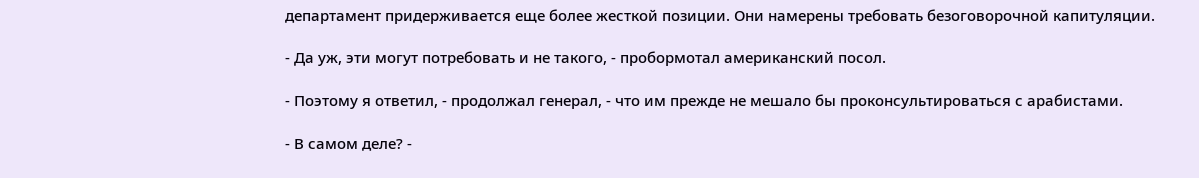департамент придерживается еще более жесткой позиции. Они намерены требовать безоговорочной капитуляции.

- Да уж, эти могут потребовать и не такого, - пробормотал американский посол.

- Поэтому я ответил, - продолжал генерал, - что им прежде не мешало бы проконсультироваться с арабистами.

- В самом деле? -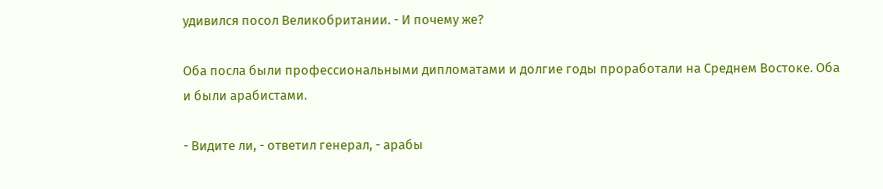удивился посол Великобритании. - И почему же?

Оба посла были профессиональными дипломатами и долгие годы проработали на Среднем Востоке. Оба и были арабистами.

- Видите ли, - ответил генерал, - арабы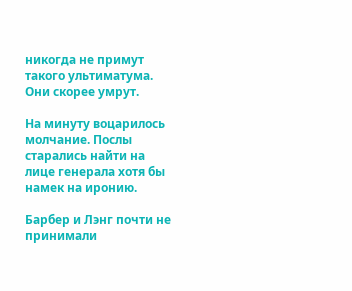никогда не примут такого ультиматума. Они скорее умрут.

На минуту воцарилось молчание. Послы старались найти на лице генерала хотя бы намек на иронию.

Барбер и Лэнг почти не принимали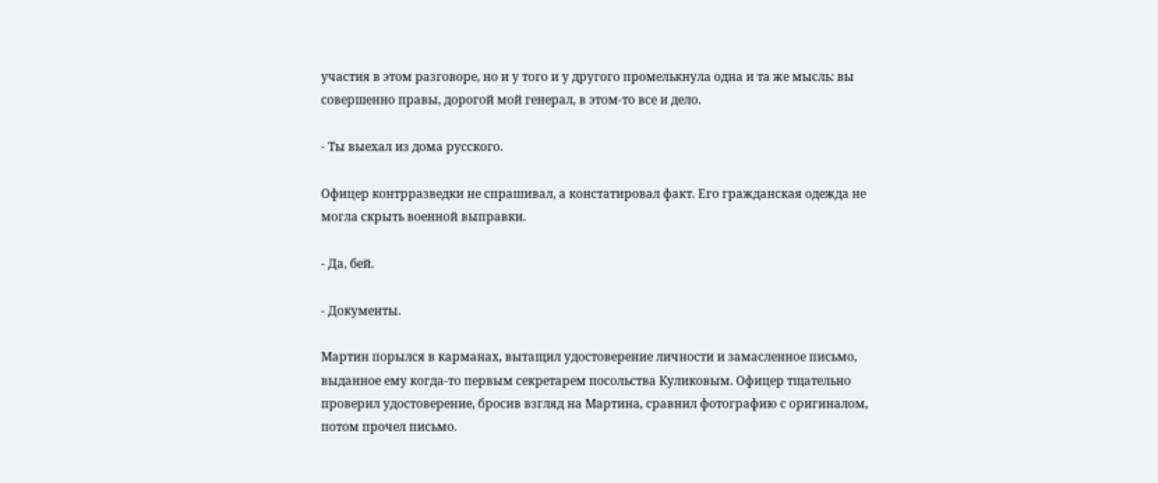участия в этом разговоре, но и у того и у другого промелькнула одна и та же мысль: вы совершенно правы, дорогой мой генерал, в этом-то все и дело.

- Ты выехал из дома русского.

Офицер контрразведки не спрашивал, а констатировал факт. Его гражданская одежда не могла скрыть военной выправки.

- Да, бей.

- Документы.

Мартин порылся в карманах, вытащил удостоверение личности и замасленное письмо, выданное ему когда-то первым секретарем посольства Куликовым. Офицер тщательно проверил удостоверение, бросив взгляд на Мартина, сравнил фотографию с оригиналом, потом прочел письмо.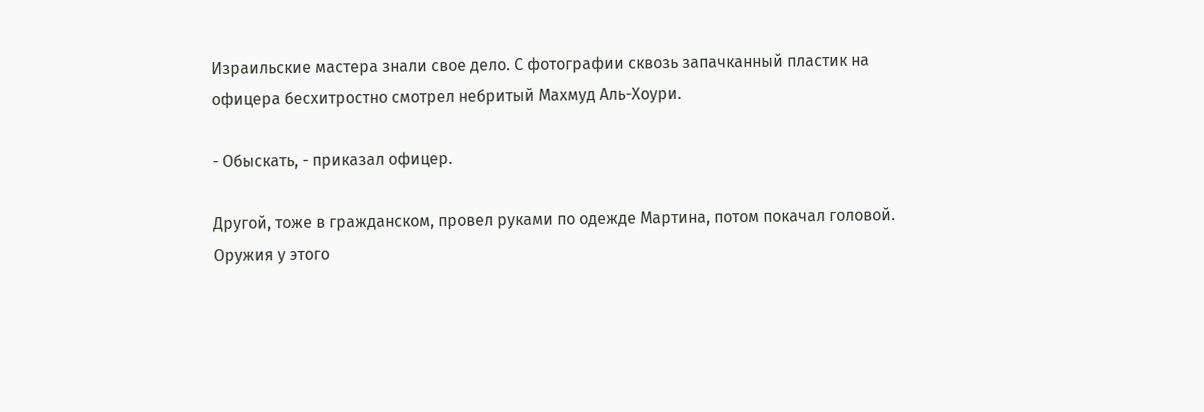Израильские мастера знали свое дело. С фотографии сквозь запачканный пластик на офицера бесхитростно смотрел небритый Махмуд Аль-Хоури.

- Обыскать, - приказал офицер.

Другой, тоже в гражданском, провел руками по одежде Мартина, потом покачал головой. Оружия у этого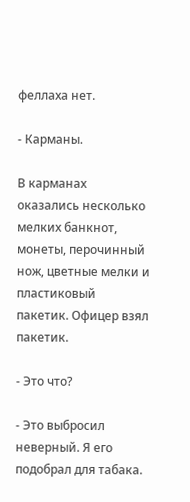феллаха нет.

- Карманы.

В карманах оказались несколько мелких банкнот, монеты, перочинный нож, цветные мелки и пластиковый пакетик. Офицер взял пакетик.

- Это что?

- Это выбросил неверный. Я его подобрал для табака.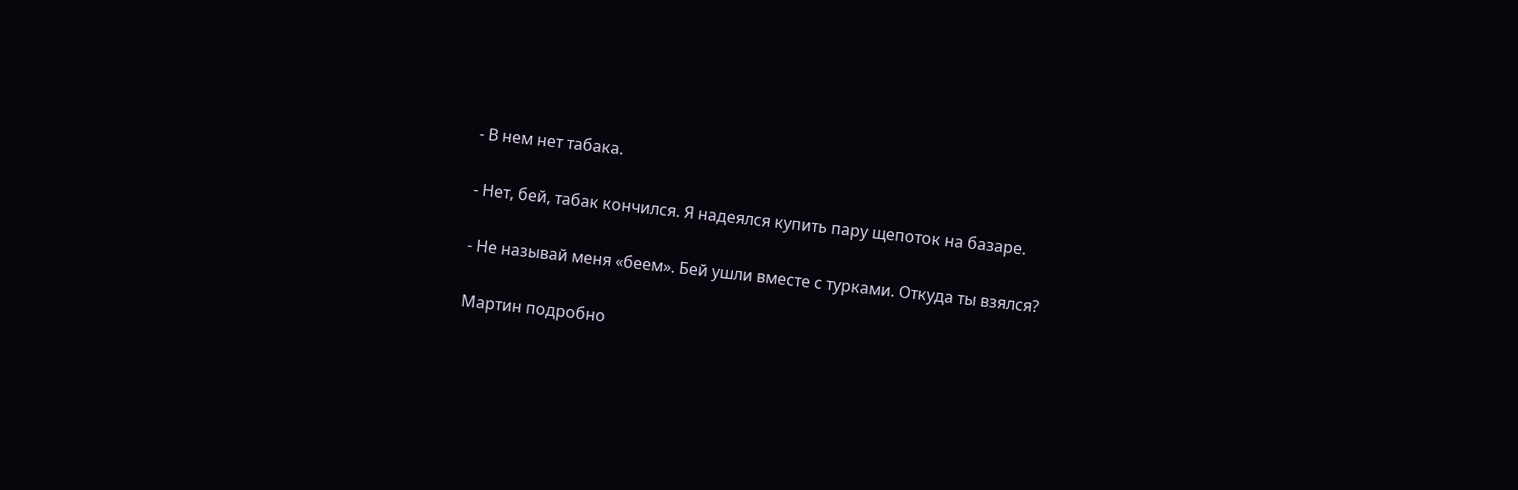- В нем нет табака.

- Нет, бей, табак кончился. Я надеялся купить пару щепоток на базаре.

- Не называй меня «беем». Бей ушли вместе с турками. Откуда ты взялся?

Мартин подробно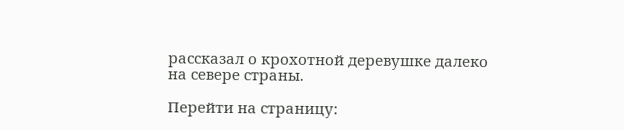рассказал о крохотной деревушке далеко на севере страны.

Перейти на страницу: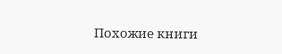Похожие книги